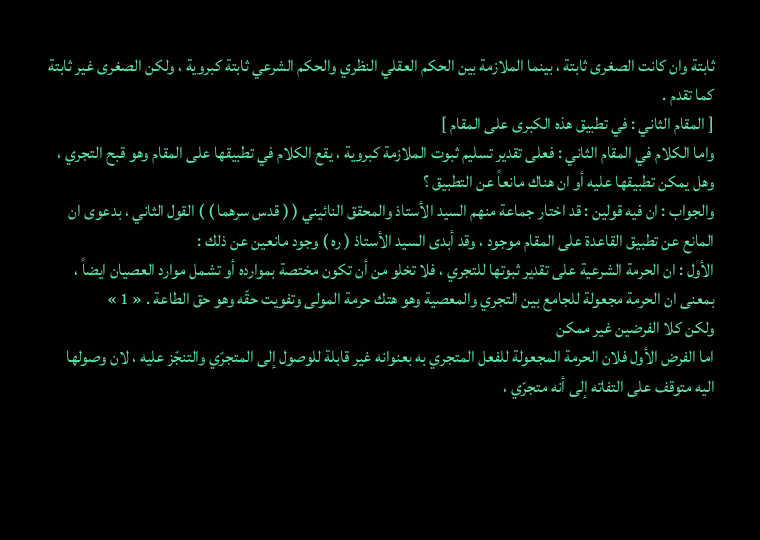ثابتة وان كانت الصغرى ثابتة ، بينما الملازمة بين الحكم العقلي النظري والحكم الشرعي ثابتة كبروية ، ولكن الصغرى غير ثابتة كما تقدم .
[ المقام الثاني : في تطبيق هذه الكبرى على المقام ]
واما الكلام في المقام الثاني : فعلى تقدير تسليم ثبوت الملازمة كبروية ، يقع الكلام في تطبيقها على المقام وهو قبح التجري ، وهل يمكن تطبيقها عليه أو ان هناك مانعاً عن التطبيق ؟
والجواب : ان فيه قولين : قد اختار جماعة منهم السيد الأستاذ والمحقق النائيني ( ( قدس سرهما ) ) القول الثاني ، بدعوى ان المانع عن تطبيق القاعدة على المقام موجود ، وقد أبدى السيد الأستاذ ( ره ) وجود مانعين عن ذلك :
الأول : ان الحرمة الشرعية على تقدير ثبوتها للتجري ، فلا تخلو من أن تكون مختصة بموارده أو تشمل موارد العصيان ايضاً ، بمعنى ان الحرمة مجعولة للجامع بين التجري والمعصية وهو هتك حرمة المولى وتفويت حقّه وهو حق الطاعة . « 1 »
ولكن كلا الفرضين غير ممكن
اما الفرض الأول فلان الحرمة المجعولة للفعل المتجري به بعنوانه غير قابلة للوصول إلى المتجرّي والتنجّز عليه ، لان وصولها اليه متوقف على التفاته إلى أنه متجرّي ،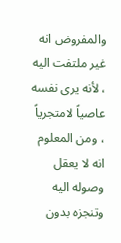والمفروض انه غير ملتفت اليه ، لأنه يرى نفسه عاصياً لامتجرياً ، ومن المعلوم انه لا يعقل وصوله اليه وتنجزه بدون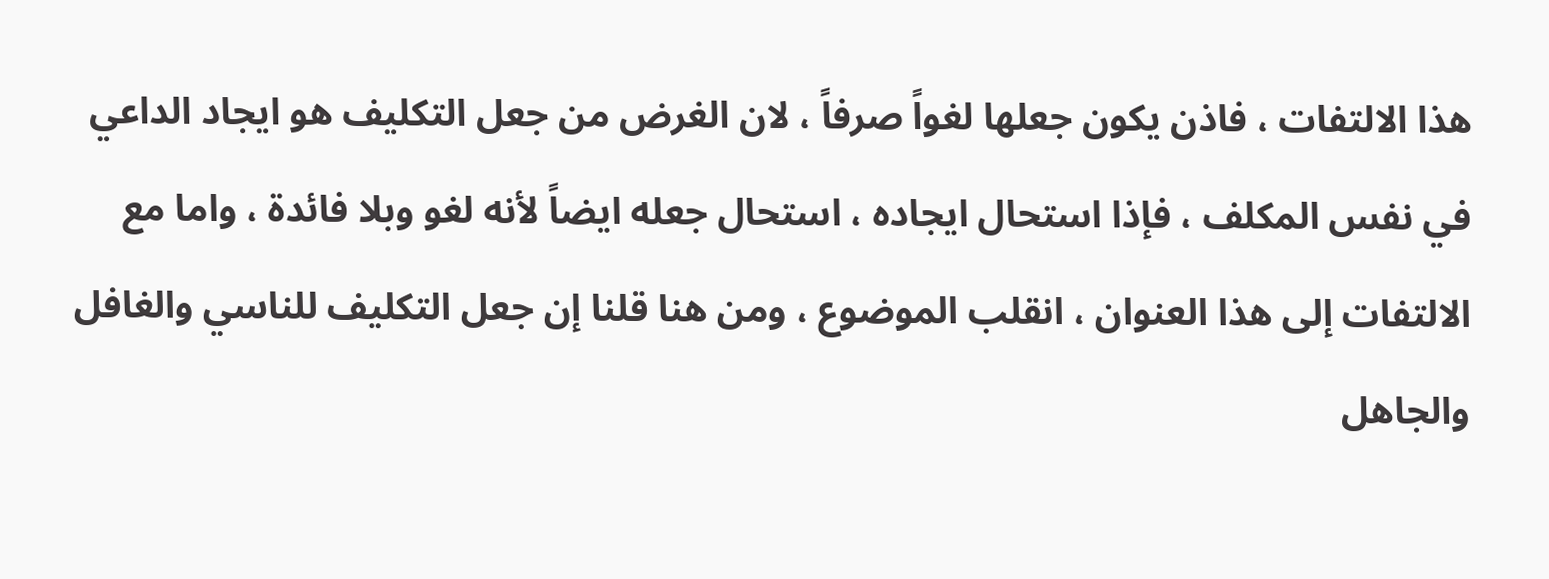هذا الالتفات ، فاذن يكون جعلها لغواً صرفاً ، لان الغرض من جعل التكليف هو ايجاد الداعي في نفس المكلف ، فإذا استحال ايجاده ، استحال جعله ايضاً لأنه لغو وبلا فائدة ، واما مع الالتفات إلى هذا العنوان ، انقلب الموضوع ، ومن هنا قلنا إن جعل التكليف للناسي والغافل والجاهل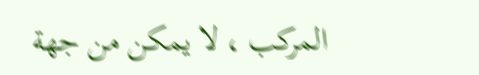المركب ، لا يمكن من جهة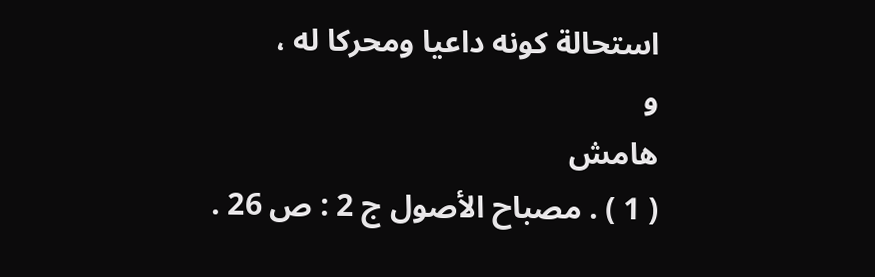استحالة كونه داعيا ومحركا له ،
و
هامش
( 1 ) . مصباح الأصول ج 2 : ص 26 .